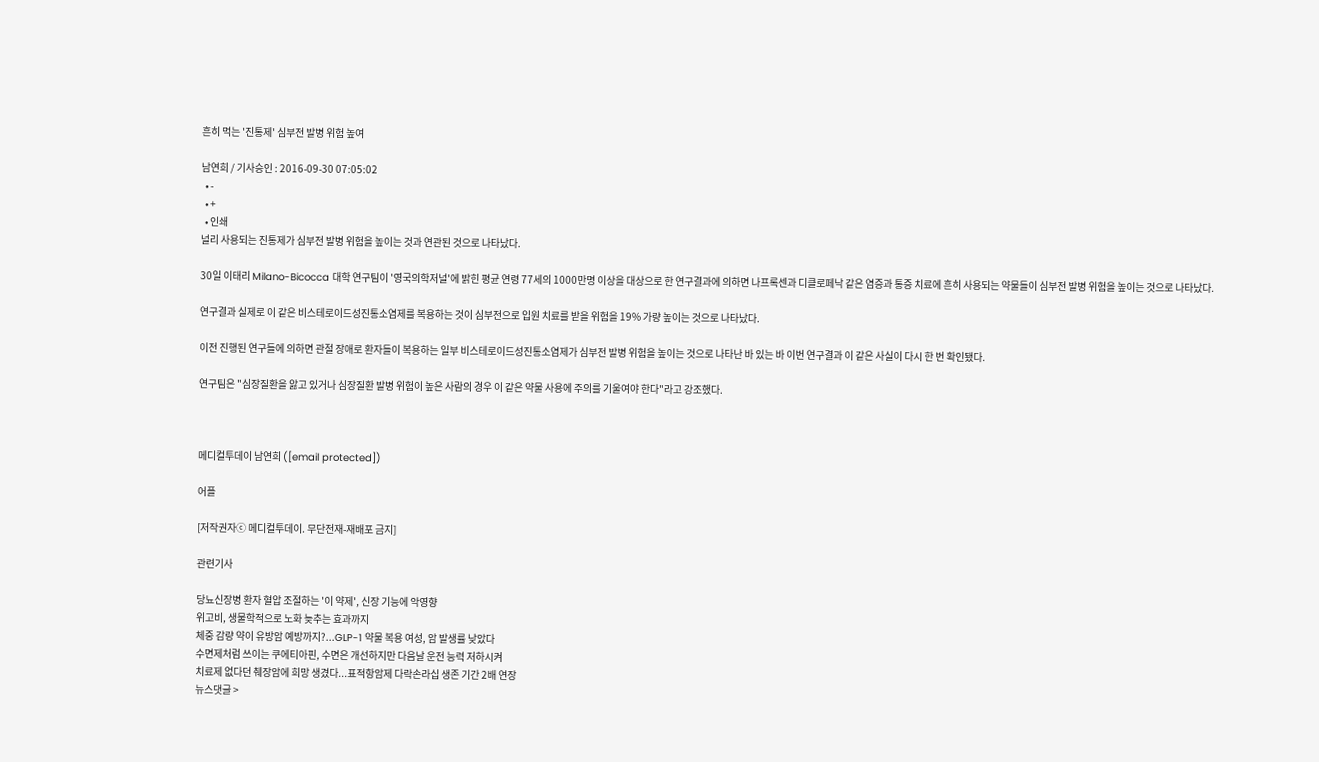흔히 먹는 '진통제' 심부전 발병 위험 높여

남연희 / 기사승인 : 2016-09-30 07:05:02
  • -
  • +
  • 인쇄
널리 사용되는 진통제가 심부전 발병 위험을 높이는 것과 연관된 것으로 나타났다.

30일 이태리 Milano-Bicocca 대학 연구팀이 '영국의학저널'에 밝힌 평균 연령 77세의 1000만명 이상을 대상으로 한 연구결과에 의하면 나프록센과 디클로페낙 같은 염증과 통증 치료에 흔히 사용되는 약물들이 심부전 발병 위험을 높이는 것으로 나타났다.

연구결과 실제로 이 같은 비스테로이드성진통소염제를 복용하는 것이 심부전으로 입원 치료를 받을 위험을 19% 가량 높이는 것으로 나타났다.

이전 진행된 연구들에 의하면 관절 장애로 환자들이 복용하는 일부 비스테로이드성진통소염제가 심부전 발병 위험을 높이는 것으로 나타난 바 있는 바 이번 연구결과 이 같은 사실이 다시 한 번 확인됐다.

연구팀은 "심장질환을 앓고 있거나 심장질환 발병 위험이 높은 사람의 경우 이 같은 약물 사용에 주의를 기울여야 한다"라고 강조했다.



메디컬투데이 남연희 ([email protected])

어플

[저작권자ⓒ 메디컬투데이. 무단전재-재배포 금지]

관련기사

당뇨신장병 환자 혈압 조절하는 '이 약제', 신장 기능에 악영향
위고비, 생물학적으로 노화 늦추는 효과까지
체중 감량 약이 유방암 예방까지?...GLP-1 약물 복용 여성, 암 발생률 낮았다
수면제처럼 쓰이는 쿠에티아핀, 수면은 개선하지만 다음날 운전 능력 저하시켜
치료제 없다던 췌장암에 희망 생겼다...표적항암제 다락손라십 생존 기간 2배 연장
뉴스댓글 >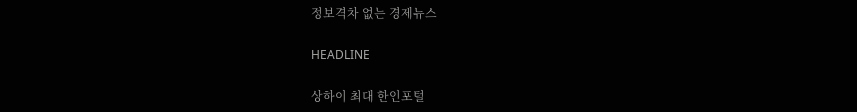정보격차 없는 경제뉴스

HEADLINE

상하이 최대 한인포털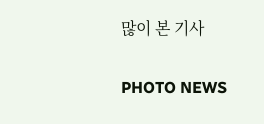많이 본 기사

PHOTO NEWS